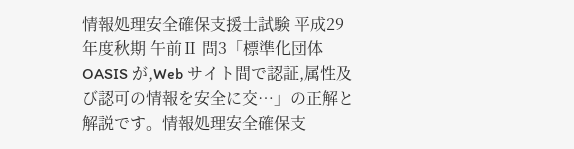情報処理安全確保支援士試験 平成29年度秋期 午前Ⅱ 問3「標準化団体 OASIS が,Web サイト間で認証,属性及び認可の情報を安全に交…」の正解と解説です。情報処理安全確保支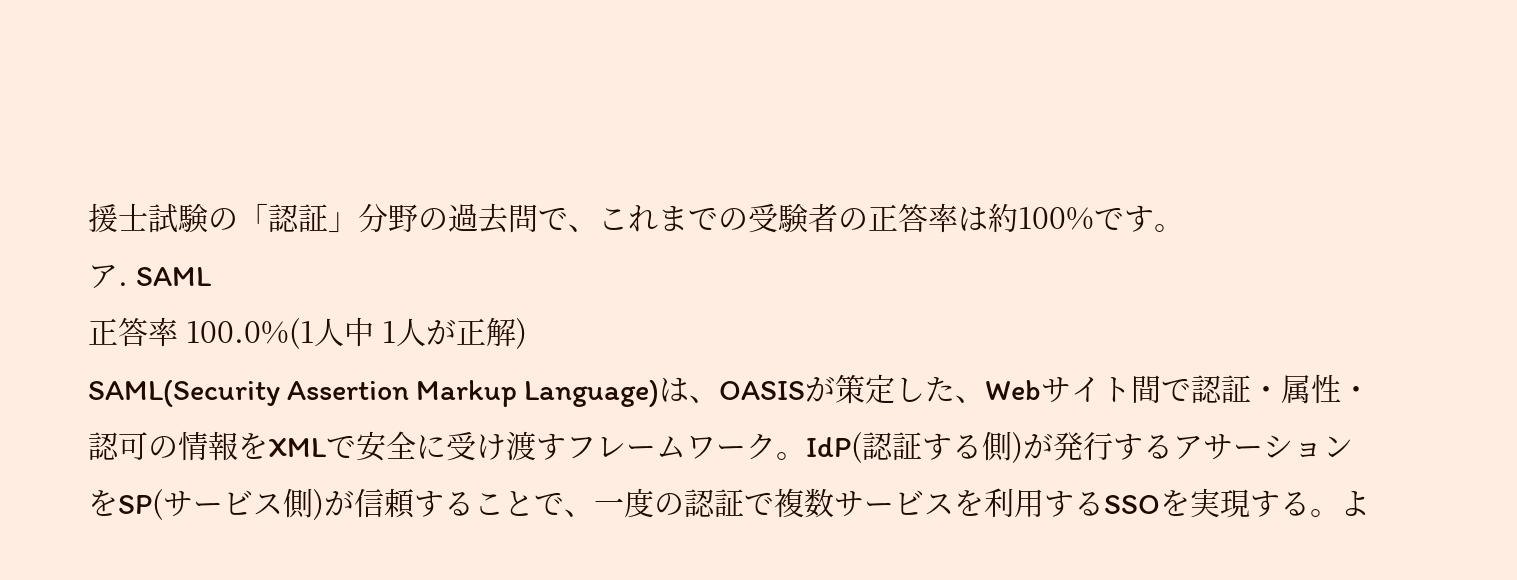援士試験の「認証」分野の過去問で、これまでの受験者の正答率は約100%です。
ア. SAML
正答率 100.0%(1人中 1人が正解)
SAML(Security Assertion Markup Language)は、OASISが策定した、Webサイト間で認証・属性・認可の情報をXMLで安全に受け渡すフレームワーク。IdP(認証する側)が発行するアサーションをSP(サービス側)が信頼することで、一度の認証で複数サービスを利用するSSOを実現する。よ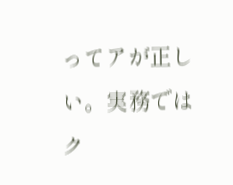ってアが正しい。実務ではク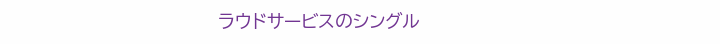ラウドサービスのシングル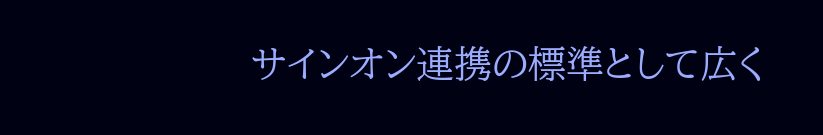サインオン連携の標準として広く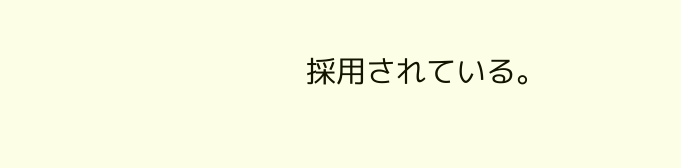採用されている。